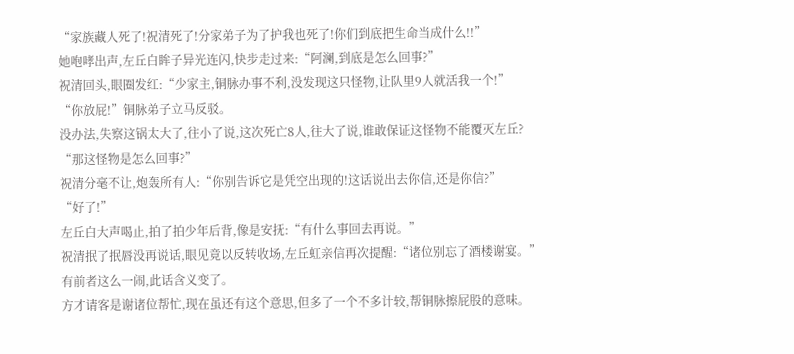“家族藏人死了!祝清死了!分家弟子为了护我也死了!你们到底把生命当成什么!!”
她咆哮出声,左丘白眸子异光连闪,快步走过来:“阿澜,到底是怎么回事?”
祝清回头,眼圈发红:“少家主,铜脉办事不利,没发现这只怪物,让队里9人就活我一个!”
“你放屁!”铜脉弟子立马反驳。
没办法,失察这锅太大了,往小了说,这次死亡8人,往大了说,谁敢保证这怪物不能覆灭左丘?
“那这怪物是怎么回事?”
祝清分毫不让,炮轰所有人:“你别告诉它是凭空出现的!这话说出去你信,还是你信?”
“好了!”
左丘白大声喝止,拍了拍少年后背,像是安抚:“有什么事回去再说。”
祝清抿了抿唇没再说话,眼见竟以反转收场,左丘虹亲信再次提醒:“诸位别忘了酒楼谢宴。”
有前者这么一闹,此话含义变了。
方才请客是谢诸位帮忙,现在虽还有这个意思,但多了一个不多计较,帮铜脉擦屁股的意味。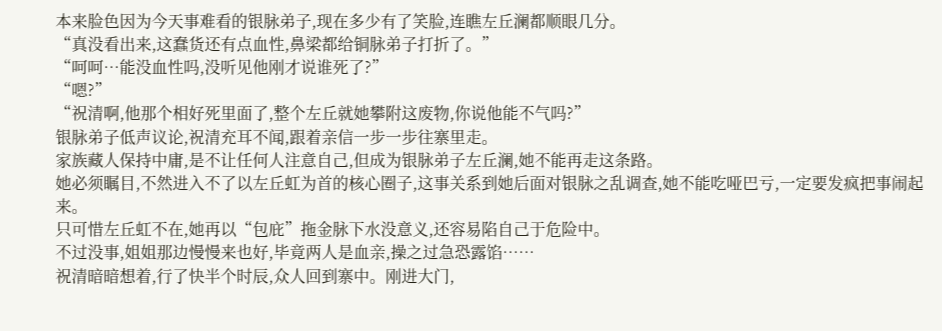本来脸色因为今天事难看的银脉弟子,现在多少有了笑脸,连瞧左丘澜都顺眼几分。
“真没看出来,这蠢货还有点血性,鼻梁都给铜脉弟子打折了。”
“呵呵…能没血性吗,没听见他刚才说谁死了?”
“嗯?”
“祝清啊,他那个相好死里面了,整个左丘就她攀附这废物,你说他能不气吗?”
银脉弟子低声议论,祝清充耳不闻,跟着亲信一步一步往寨里走。
家族藏人保持中庸,是不让任何人注意自己,但成为银脉弟子左丘澜,她不能再走这条路。
她必须瞩目,不然进入不了以左丘虹为首的核心圈子,这事关系到她后面对银脉之乱调查,她不能吃哑巴亏,一定要发疯把事闹起来。
只可惜左丘虹不在,她再以“包庇”拖金脉下水没意义,还容易陷自己于危险中。
不过没事,姐姐那边慢慢来也好,毕竟两人是血亲,操之过急恐露馅……
祝清暗暗想着,行了快半个时辰,众人回到寨中。刚进大门,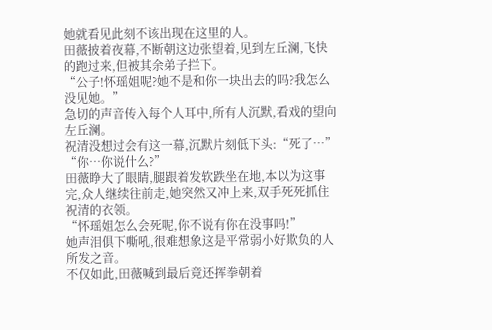她就看见此刻不该出现在这里的人。
田薇披着夜幕,不断朝这边张望着,见到左丘澜,飞快的跑过来,但被其余弟子拦下。
“公子!怀瑶姐呢?她不是和你一块出去的吗?我怎么没见她。”
急切的声音传入每个人耳中,所有人沉默,看戏的望向左丘澜。
祝清没想过会有这一幕,沉默片刻低下头:“死了…”
“你…你说什么?”
田薇睁大了眼睛,腿跟着发软跌坐在地,本以为这事完,众人继续往前走,她突然又冲上来,双手死死抓住祝清的衣领。
“怀瑶姐怎么会死呢,你不说有你在没事吗!”
她声泪俱下嘶吼,很难想象这是平常弱小好欺负的人所发之音。
不仅如此,田薇喊到最后竟还挥拳朝着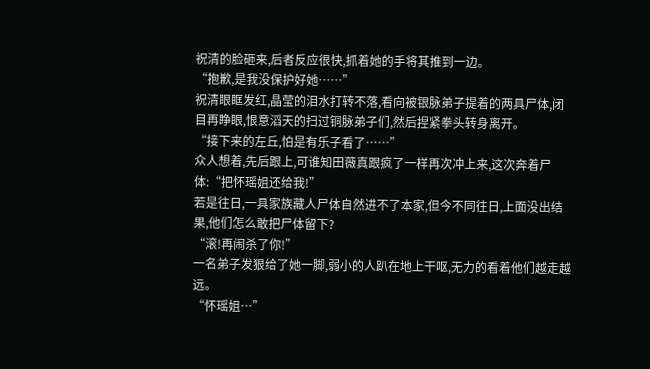祝清的脸砸来,后者反应很快,抓着她的手将其推到一边。
“抱歉,是我没保护好她……”
祝清眼眶发红,晶莹的泪水打转不落,看向被银脉弟子提着的两具尸体,闭目再睁眼,恨意滔天的扫过铜脉弟子们,然后捏紧拳头转身离开。
“接下来的左丘,怕是有乐子看了……”
众人想着,先后跟上,可谁知田薇真跟疯了一样再次冲上来,这次奔着尸体:“把怀瑶姐还给我!”
若是往日,一具家族藏人尸体自然进不了本家,但今不同往日,上面没出结果,他们怎么敢把尸体留下?
“滚!再闹杀了你!”
一名弟子发狠给了她一脚,弱小的人趴在地上干呕,无力的看着他们越走越远。
“怀瑶姐…”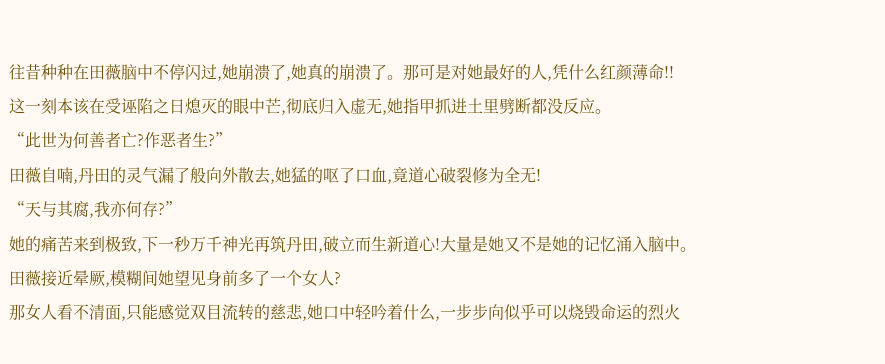往昔种种在田薇脑中不停闪过,她崩溃了,她真的崩溃了。那可是对她最好的人,凭什么红颜薄命!!
这一刻本该在受诬陷之日熄灭的眼中芒,彻底归入虚无,她指甲抓进土里劈断都没反应。
“此世为何善者亡?作恶者生?”
田薇自喃,丹田的灵气漏了般向外散去,她猛的呕了口血,竟道心破裂修为全无!
“天与其腐,我亦何存?”
她的痛苦来到极致,下一秒万千神光再筑丹田,破立而生新道心!大量是她又不是她的记忆涌入脑中。
田薇接近晕厥,模糊间她望见身前多了一个女人?
那女人看不清面,只能感觉双目流转的慈悲,她口中轻吟着什么,一步步向似乎可以烧毁命运的烈火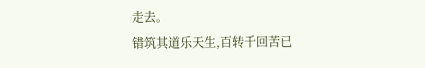走去。
错筑其道乐天生,百转千回苦已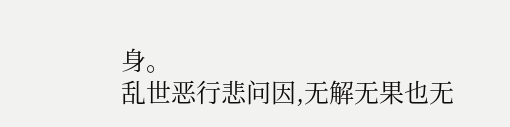身。
乱世恶行悲问因,无解无果也无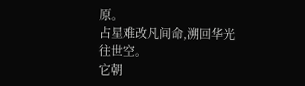原。
占星难改凡间命,溯回华光往世空。
它朝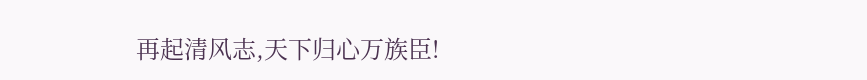再起清风志,天下归心万族臣!